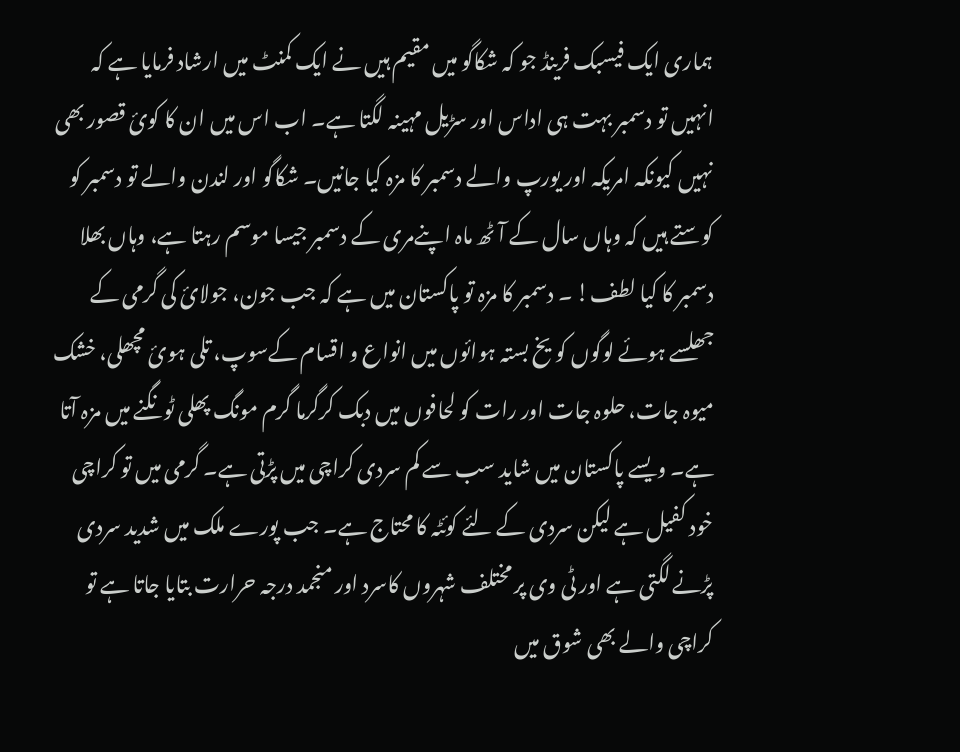ہماری ایک فیسبک فرینڈ جو کہ شکاگو میں مقیم ہیں نے ایک کمنٹ میں ارشاد فرمایا ہے کہ انہیں تو دسمبر بہت ہی اداس اور سڑیل مہینہ لگتا ہے۔ اب اس میں ان کا کوئ قصور بھی نہیں کیونکہ امریکہ اور یورپ والے دسمبر کا مزہ کیا جانیں۔ شکاگو اور لندن والے تو دسمبر کو کوستے ہیں کہ وہاں سال کے آٹھ ماہ اپنےمری کے دسمبر جیسا موسم رہتا ہے، وہاں بھلا دسمبر کا کیا لطف! ۔ دسمبر کا مزہ تو پاکستان میں ہے کہ جب جون، جولائ کی گرمی کے جھلسے ہوئے لوگوں کو یخ بستہ ہوائوں میں انواع و اقسام کےسوپ، تلی ہوئ مچھلی، خشک میوہ جات، حلوہ جات اور رات کو لحافوں میں دبک کرگرما گرم مونگ پھلی ٹونگنے میں مزہ آتا ہے۔ ویسے پاکستان میں شاید سب سے کم سردی کراچی میں پڑتی ہے۔ گرمی میں تو کراچی خود کفیل ہے لیکن سردی کے لئے کوئٹہ کا محتاج ہے۔ جب پورے ملک میں شدید سردی پڑنے لگتی ہے اور ٹی وی پر مختلف شہروں کاسرد اور منجمد درجہ حرارت بتایا جاتا ہے تو کراچی والے بھی شوق میں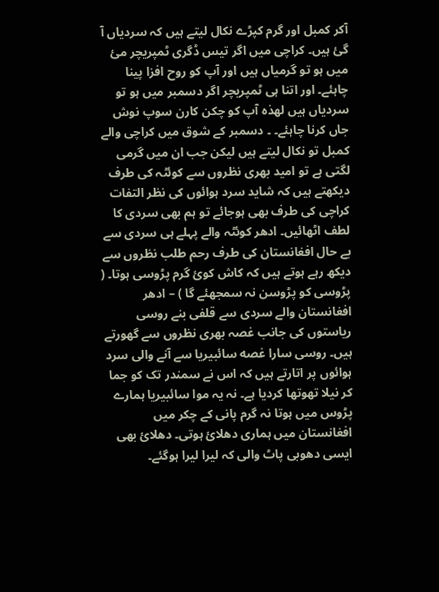آکر کمبل اور گرم کپڑے نکال لیتے ہیں کہ سردیاں آ گئ ہیں۔ کراچی میں اگر تیس ڈگری ٹمپریچر مئ میں ہو تو گرمیاں ہیں اور آپ کو روح افزا پینا چاہئے۔ اور اتنا ہی ٹمپریچر اگر دسمبر میں ہو تو سردیاں ہیں لهذه آپ کو چکن کارن سوپ نوش جاں کرنا چاہئے۔ ۔ دسمبر کے شوق میں کراچی والے کمبل تو نکال لیتے ہیں لیکن جب ان میں گرمی لگتی ہے تو امید بھری نظروں سے کوئٹہ کی طرف دیکھتے ہیں کہ شاید سرد ہوائوں کی نظر التفات کراچی کی طرف بھی ہوجائے تو ہم بھی سردی کا لطف اٹھائیں۔ ادھر کوئٹہ والے پہلے ہی سردی سے بے حال افغانستان کی طرف رحم طلب نظروں سے دیکھ رہے ہوتے ہیں کہ کاش کوئ گرم پڑوسی ہوتا۔ ( پڑوسی کو پڑوسن نہ سمجھئے گا ) – ادھر افغانستان والے سردی سے قلفی بنے روسی ریاستوں کی جانب غصہ بھری نظروں سے گھورتے ہیں۔ روسی سارا غصه سائبیریا سے آنے والی سرد ہوائوں پر اتارتے ہیں کہ اس نے سمندر تک کو جما کر نیلا تھوتھا کردیا ہے۔ نہ یہ موا سائبیریا ہمارے پڑوس میں ہوتا نہ گرم پانی کے چکر میں افغانستان میں ہماری دھلائ ہوتی۔ دھلائ بھی ایسی دھوبی پاٹ والی کہ لیرا لیرا ہوگئے۔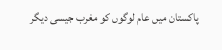پاکستان میں عام لوگوں کو مغرب جيسى دیگر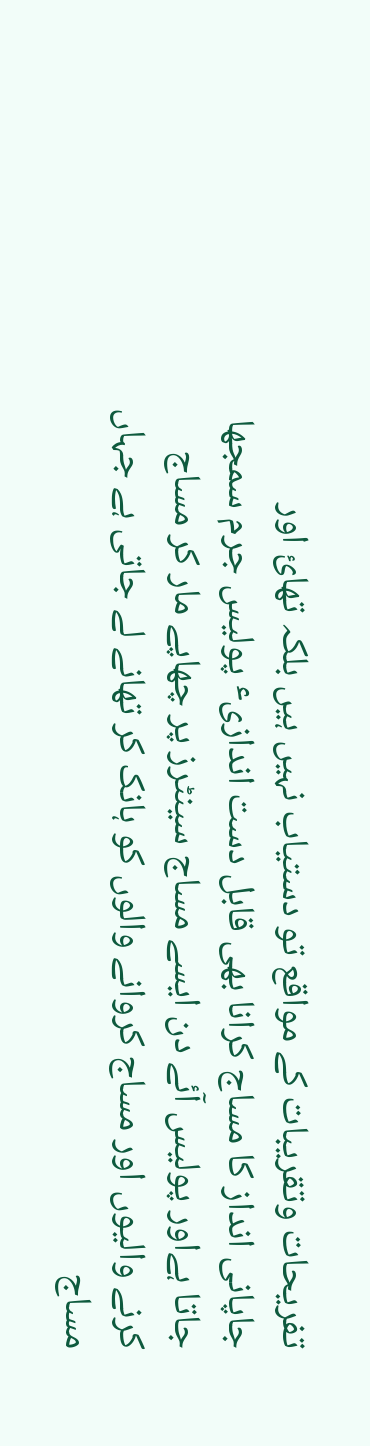تفریحات وتقریبات کے مواقع تو دستیاب نہیں ہیں بلکہ تھائ اور جاپانی انداز کا مساج کرانا بھی قابل دست اندازیٴ پولیس جرم سمجھا جاتا ہےاور پولیس آئے دن ایسے مساج سینٹرز پر چھاپے مار کر مساج کرنے والیوں اور مساج کروانے والوں کو ہانک کر تھانے لے جاتی ہے جہاں مساج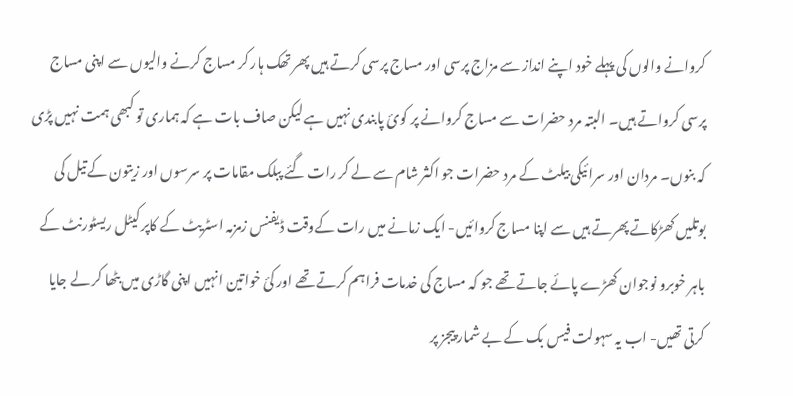کروانے والوں کی پہلے خود اپنے انداز سے مزاج پرسی اور مساج پرسی کرتے ہیں پھر تھک ہار کر مساج کرنے والیوں سے اپنی مساج پرسی کرواتے ہیں۔ البتہ مرد حضرات سے مساج کروانے پر کوئ پابندی نہیں ہے لیکن صاف بات ہے کہ ہماری تو کبھی ہمت نہیں پڑی کہ بنوں۔ مردان اور سرائیکی بیلٹ کے مرد حضرات جو اکثر شام سے لے کر رات گئے پبلک مقامات پر سرسوں اور زیتون کے تیل کی بوتلیں کھڑکاتے پھرتے ہیں سے اپنا مساج کروائیں- ایک زمانے میں رات کےوقت ڈیفنس زمزمہ اسٹریٹ کے کاپر کیٹل ریسٹورنٹ کے باہر خوبرو نوجوان کھڑے پائے جاتے تھے جو کہ مساج کی خدمات فراہم کرتے تھے اور کئ خواتین انہیں اپنی گاڑی میں بٹھا کر لے جایا کرتی تھیں- اب یہ سہولت فیس بک کے بے شمار پیجز پر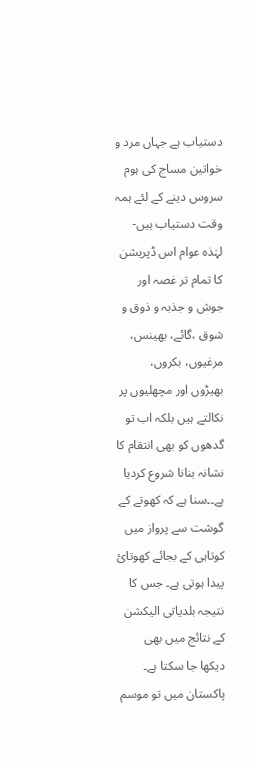دستیاب ہے جہاں مرد و خواتین مساج کی ہوم سروس دینے کے لئے ہمہ وقت دستیاب ہیں-
لہٰذہ عوام اس ڈپریشن کا تمام تر غصہ اور جوش و جذبہ و ذوق و شوق ،گائے، بھینس، مرغیوں، بکروں، بھیڑوں اور مچھلیوں پر نکالتے ہیں بلکہ اب تو گدھوں کو بھی انتقام کا نشانہ بنانا شروع کردیا ہے۔۔سنا ہے کہ کھوتے کے گوشت سے پرواز میں کوتاہی کے بجائے کھوتائ پیدا ہوتی ہے۔ جس کا نتیجہ بلدیاتی الیکشن کے نتائج میں بھی دیکھا جا سکتا ہے۔
پاکستان میں تو موسم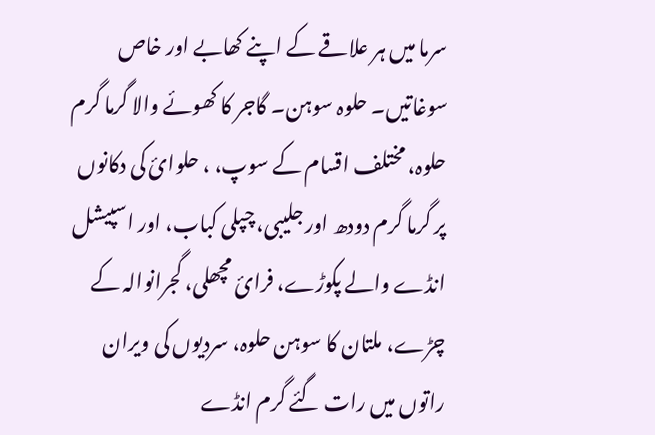سرما میں ہر علاقے کے اپنے کھابے اور خاص سوغاتیں۔ حلوہ سوہن۔ گاجر کا کھوئے والا گرما گرم حلوہ، مختلف اقسام کے سوپ، ، حلوائ کی دکانوں پر گرما گرم دودھ اور جلیبی، چپلی کباب، اور اسپیشل انڈے والے پکوڑے، فرائ مچھلی، گجرانوالہ کے چڑے، ملتان کا سوہن حلوہ، سردیوں کی ویران راتوں میں رات گئے گرم انڈے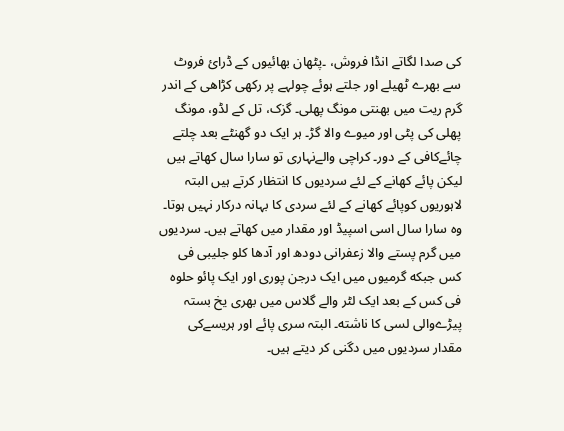کی صدا لگاتے انڈا فروش، ۔پٹھان بھائیوں کے ڈرائ فروٹ سے بھرے ٹھیلے اور جلتے ہوئے چولہے پر رکھی کڑاھی کے اندر گرم ریت میں بھنتی مونگ پھلی۔ گزک، تل کے لڈو، مونگ پھلی کی پٹی اور میوے والا گڑ۔ ہر ایک دو گھنٹے بعد چلتے چائےكافى کے دور۔ کراچی والےنہاری تو سارا سال کھاتے ہیں لیکن پائے کھانے کے لئے سردیوں کا انتظار کرتے ہیں البتہ لاہوریوں کوپائے کھانے کے لئے سردی کا بہانہ درکار نہیں ہوتا۔ وہ سارا سال اسی اسپیڈ اور مقدار میں کھاتے ہیں۔ سردیوں میں گرم پستے والا زعفرانی دودھ اور آدھا کلو جلیبی فی کس جبكه گرمیوں میں ایک درجن پوری اور ایک پائو حلوہ فی کس کے بعد ایک لٹر والے گلاس میں بھری یخ بستہ پیڑےوالی لسی كا ناشته۔ البتہ سری پائے اور ہریسےکی مقدار سردیوں میں دگنی کر دیتے ہیں۔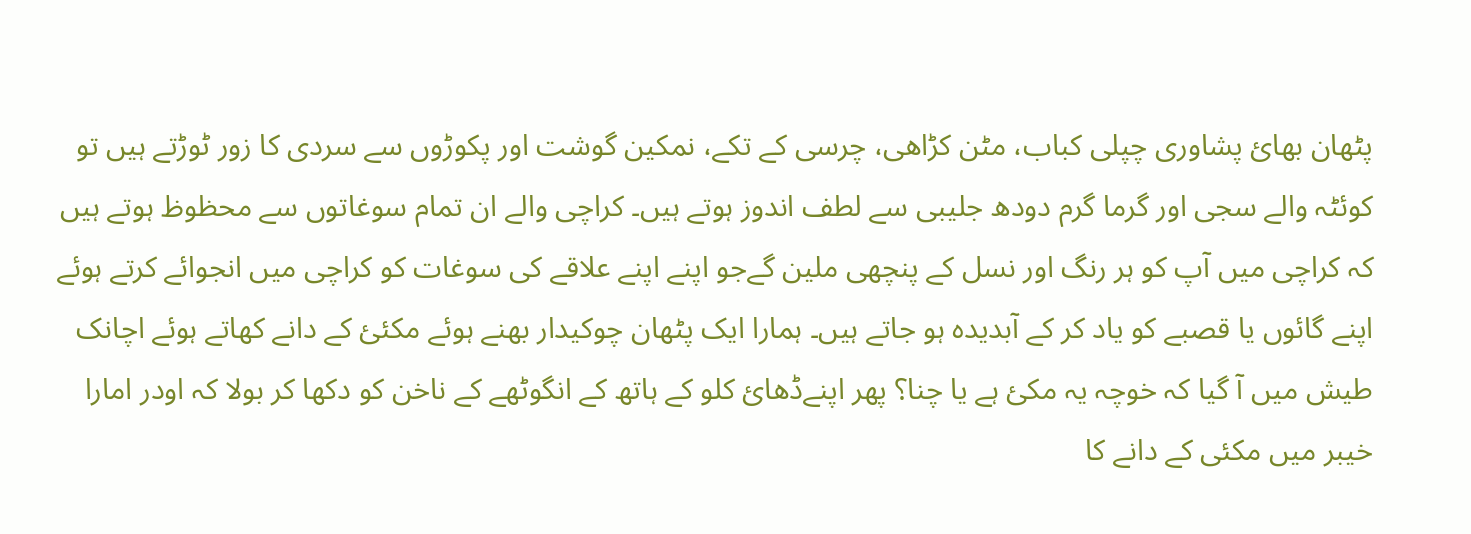پٹھان بھائ پشاوری چپلی کباب، مٹن کڑاھی، چرسی کے تکے، نمکین گوشت اور پکوڑوں سے سردی کا زور ٹوڑتے ہیں تو کوئٹہ والے سجی اور گرما گرم دودھ جلیبی سے لطف اندوز ہوتے ہیں۔ کراچی والے ان تمام سوغاتوں سے محظوظ ہوتے ہیں کہ کراچی میں آپ کو ہر رنگ اور نسل کے پنچھی ملين گےجو اپنے اپنے علاقے کی سوغات کو کراچی میں انجوائے کرتے ہوئے اپنے گائوں یا قصبے کو یاد کر کے آبدیدہ ہو جاتے ہیں۔ ہمارا ایک پٹھان چوکیدار بھنے ہوئے مکئئ کے دانے کھاتے ہوئے اچانک طیش میں آ گیا کہ خوچہ یہ مکئ ہے یا چنا؟ پھر اپنےڈھائ کلو کے ہاتھ کے انگوٹھے کے ناخن کو دکھا کر بولا کہ اودر امارا خیبر میں مکئی کے دانے کا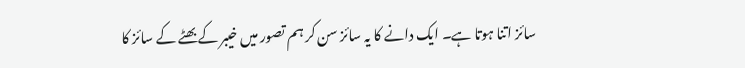سائز اتنا ہوتا ہے۔ ایک دانے کا یہ سائز سن کر ہم تصور میں خیبر کے بھٹے کے سائز کا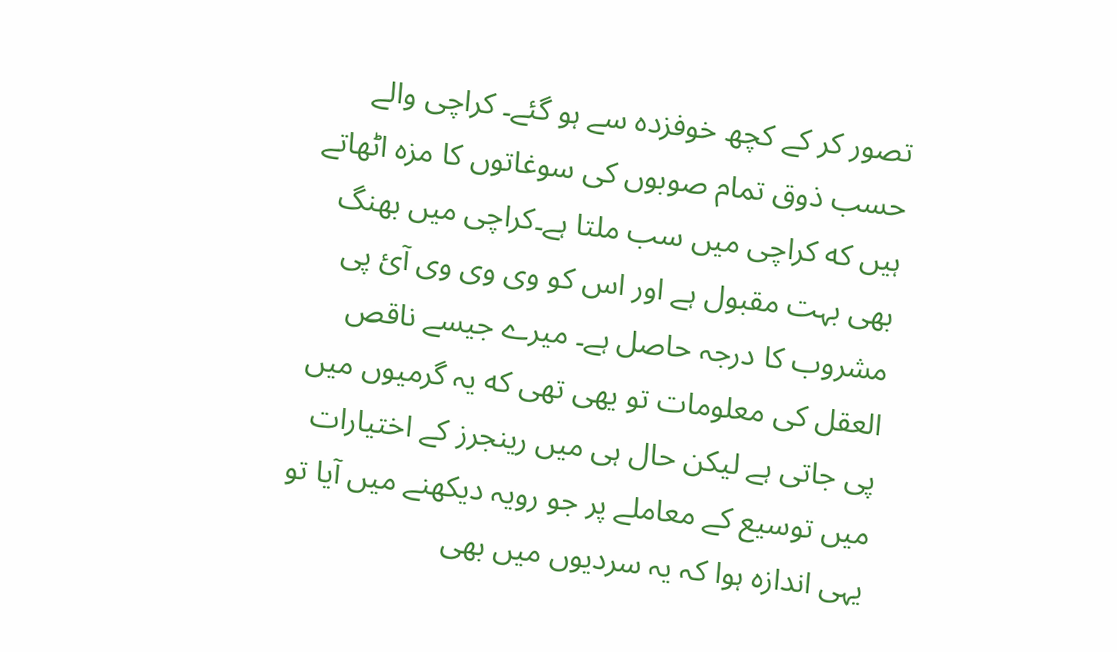تصور کر کے کچھ خوفزدہ سے ہو گئے۔ کراچی والے حسب ذوق تمام صوبوں کی سوغاتوں کا مزہ اٹھاتے ہیں كه كراچی میں سب ملتا ہے۔کراچی میں بھنگ بھی بہت مقبول ہے اور اس کو وی وی وی آئ پی مشروب کا درجہ حاصل ہے۔ میرے جیسے ناقص العقل كى معلومات تو يهى تهى كه یہ گرمیوں میں پی جاتی ہے لیکن حال ہی میں رینجرز کے اختیارات میں توسیع کے معاملے پر جو رویہ دیکھنے میں آیا تو یہی اندازہ ہوا کہ یہ سردیوں میں بھی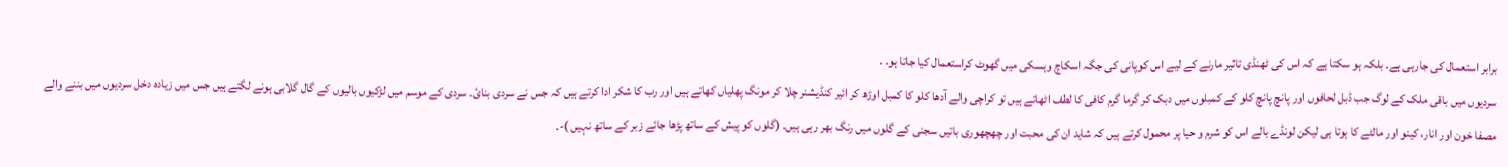برابر استعمال کی جارہی ہے۔ بلکہ ہو سکتا ہے کہ اس کی ٹھنڈی تاثیر مارنے کے لیے اس كوپانی کی جگہ اسکاچ وہسکی میں گھوٹ کراستعمال کیا جاتا ہو۔ ۔
سردیوں میں باقی ملک کے لوگ جب ڈبل لحافوں اور پانچ پانچ کلو کے کمبلوں میں دبک کر گرما گرم کافی کا لطف اٹھاتے ہیں تو کراچی والے آدھا کلو کا کمبل اوڑھ کر ائیر کنڈیشنر چلا کر مونگ پھلیاں کھاتے ہیں اور رب کا شکر ادا کرتے ہیں کہ جس نے سردی بنائ۔ سردی کے موسم میں لڑکیوں بالیوں کے گال گلابی ہونے لگتے ہیں جس میں زیادہ دخل سردیوں میں بننے والے مصفا خون اور انار، کینو اور مالٹے کا ہوتا ہى لیکن لونڈے بالے اس کو شرم و حيا پر محمول کرتے ہیں کہ شاید ان کی محبت اور چھچھوری باتیں سجنی کے گلوں میں رنگ بھر رہی ہیں۔ (گلوں کو پیش کے ساتھ پڑھا جائے زبر کے ساتھ نہیں )-۔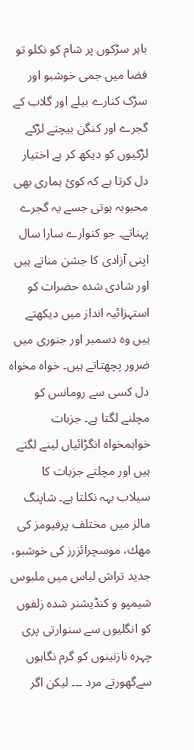باہر سڑکوں پر شام کو نکلو تو فضا میں جمی خوشبو اور سڑک کنارے بیلے اور گلاب کے گجرے اور کنگن بیچتے لڑکے لڑکیوں کو دیکھ کر بے اختیار دل کرتا ہے کہ کوئ ہماری بھی محبوبہ ہوتی جسے یہ گجرے پہناتے۔ جو کنوارے سارا سال اپنی آزادی کا جشن مناتے ہیں اور شادی شدہ حضرات کو استہزائیہ انداز میں دیکھتے ہیں وہ دسمبر اور جنوری میں ضرور پچھتاتے ہیں۔ خواہ مخواہ دل کسی سے رومانس کو مچلنے لگتا ہے۔ جزبات خواہمخواہ انگڑائیاں لینے لگتے ہیں اور مچلتے جزبات کا سیلاب بہہ نکلتا ہے۔ شاپنگ مالز میں مختلف پرفیومز کی مهك، موسچرائزرز كى خوشبو، جدید تراش لباس میں ملبوس شیمپو و کنڈیشنر شدہ زلفوں کو انگلیوں سے سنوارتی پری چہرہ نازنینوں کو گرم نگاہوں سےگھورتے مرد ۔۔۔ لیکن اگر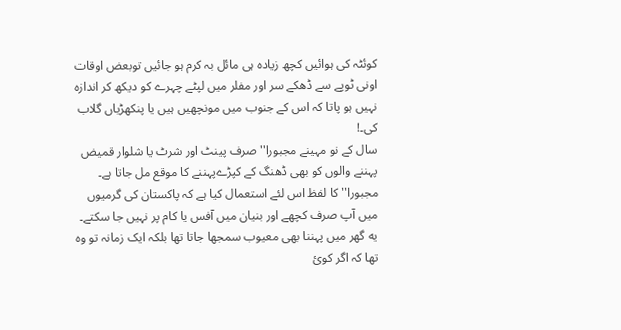کوئٹہ کی ہوائیں کچھ زیادہ ہی مائل بہ کرم ہو جائیں توبعض اوقات اونی ٹوپے سے ڈھکے سر اور مفلر میں لپٹے چہرے کو دیکھ کر اندازہ نہیں ہو پاتا کہ اس کے جنوب میں مونچھیں ہیں یا پنکھڑیاں گلاب کی۔!
سال کے نو مہینے مجبورا'' صرف پینٹ اور شرٹ یا شلوار قمیض پہننے والوں کو بھی ڈھنگ کے کپڑےپہننے کا موقع مل جاتا ہے۔ مجبورا'' کا لفظ اس لئے استعمال کیا ہے کہ پاکستان کی گرمیوں میں آپ صرف کچھے اور بنیان میں آفس یا کام پر نہیں جا سکتے۔ يه گھر میں پہننا بھی معیوب سمجھا جاتا تھا بلکہ ایک زمانہ تو وہ تھا کہ اگر کوئ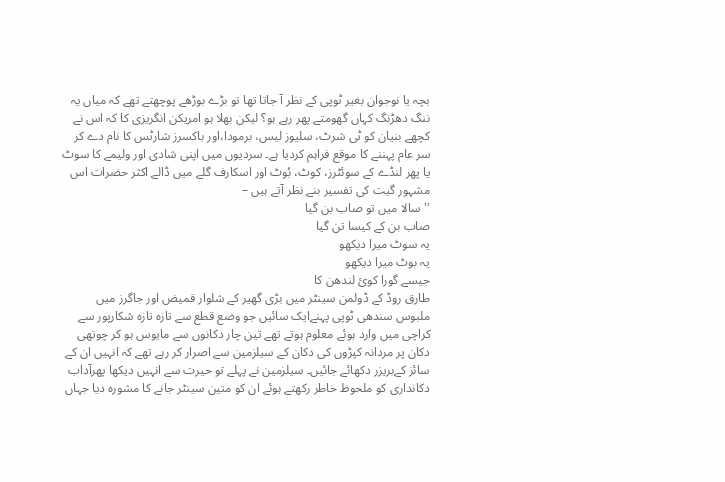بچہ یا نوجوان بغیر ٹوپی کے نظر آ جاتا تھا تو بڑے بوڑھے پوچھتے تھے کہ میاں یہ ننگ دھڑنگ کہاں گھومتے پھر رہے ہو؟ لیکن بھلا ہو امریکن انگریزی کا کہ اس نے کچھے بنیان کو ٹی شرٹ، سلیوز لیس، برمودا،اور باکسرز شارٹس کا نام دے کر سر عام پہننے کا موقع فراہم کردیا ہے۔ سردیوں میں اپنی شادی اور ولیمے کا سوٹ یا پھر لنڈے کے سوئٹرز، کوٹ، بُوٹ اور اسکارف گلے میں ڈالے اکثر حضرات اس مشہور گیت کی تفسیر بنے نظر آتے ہیں –
'' سالا میں تو صاب بن گیا
صاب بن کے کیسا تن گیا
یہ سوٹ میرا دیکھو
یہ بوٹ میرا دیکھو
جیسے گورا کوئ لندھن کا
طارق روڈ کے ڈولمن سینٹر میں بڑی گھیر کے شلوار قمیض اور جاگرز میں ملبوس سندھی ٹوپی پہنےایک سائیں جو وضع قطع سے تازہ تازہ شکارپور سے کراچی میں وارد ہوئے معلوم ہوتے تھے تین چار دکانوں سے مایوس ہو کر چوتھی دکان پر مردانہ کپڑوں کی دکان کے سیلزمین سے اصرار کر رہے تھے کہ انہیں ان کے سائز کےبریزر دکھائے جائیں۔ سیلزمین نے پہلے تو حیرت سے انہیں دیکھا پھرآداب دکانداری کو ملحوظ خاطر رکھتے ہوئے ان کو متین سینٹر جانے کا مشورہ دیا جہاں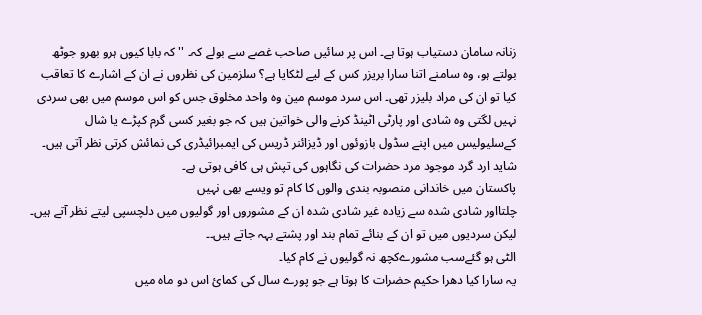زنانہ سامان دستیاب ہوتا ہے۔ اس پر سائیں صاحب غصے سے بولے کہ۔ '' کہ بابا کیوں ہرو بھرو جوٹھ بولتے ہو، وہ سامنے اتنا سارا بریزر کس کے لیے لٹکایا ہے؟ سلزمین کی نظروں نے ان کے اشارے کا تعاقب کیا تو ان کی مراد بلیزر تھی۔ اس سرد موسم مين وہ واحد مخلوق جس کو اس موسم میں بھی سردی نہیں لگتی وه شادی اور پارٹی اٹینڈ کرنے والی خواتین ہیں کہ جو بغیر کسی گرم کپڑے یا شال کےسلیولیس میں اپنے سڈول بازوئوں اور ڈیزائنر ڈریس کی ایمبرائیڈری کی نمائش كرتى نظر آتی ہیں۔ شاید ارد گرد موجود مرد حضرات کی نگاہوں کی تپش ہی کافی ہوتی ہے۔
پاکستان میں خاندانی منصوبہ بندی والوں کا کام تو ویسے بھی نہیں
چلتااور شادی شدہ سے زیادہ غیر شادی شدہ ان کے مشوروں اور گولیوں میں دلچسپی لیتے نظر آتے ہیں۔ لیکن سردیوں میں تو ان کے بنائے تمام بند اور پشتے بہہ جاتے ہیں۔۔
الٹی ہو گئےسب مشورےکچھ نہ گولیوں نے کام كيا۔
یہ سارا کیا دھرا حکیم حضرات کا ہوتا ہے جو پورے سال کی کمائ اس دو ماہ میں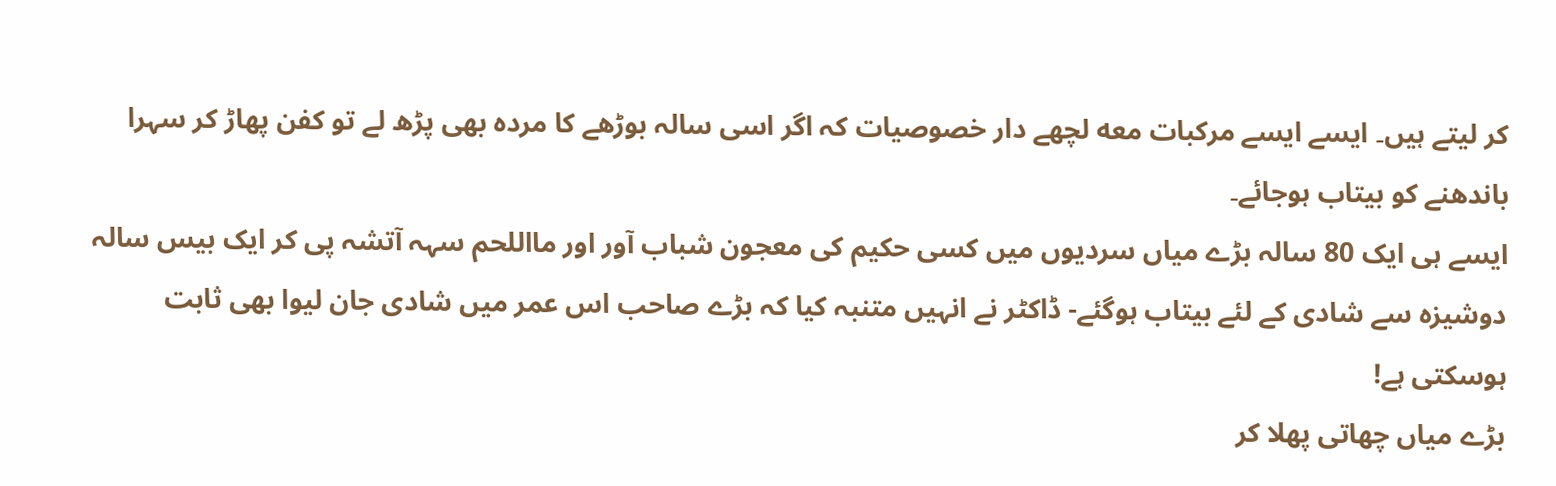کر لیتے ہیں۔ ایسے ایسے مرکبات معه لچھے دار خصوصیات کہ اگر اسی سالہ بوڑھے کا مردہ بھی پڑھ لے تو کفن پھاڑ کر سہرا باندھنے کو بیتاب ہوجائے۔
ایسے ہی ایک 80 سالہ بڑے میاں سردیوں میں کسی حکیم کی معجون شباب آور اور مااللحم سہہ آتشہ پی کر ایک بیس سالہ دوشیزہ سے شادی کے لئے بیتاب ہوگئے- ڈاکٹر نے انہیں متنبہ کیا کہ بڑے صاحب اس عمر میں شادی جان لیوا بھی ثابت ہوسکتی ہے!
بڑے میاں چھاتی پھلا کر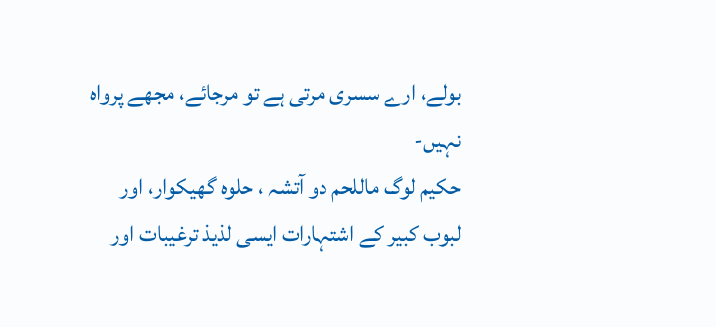بولے، ارے سسری مرتی ہے تو مرجائے، مجھے پرواہ نہیں-
حکیم لوگ ماللحم دو آتشہ ، حلوہ گھیکوار، اور لبوب کبیر کے اشتہارات ایسی لذیذ ترغیبات اور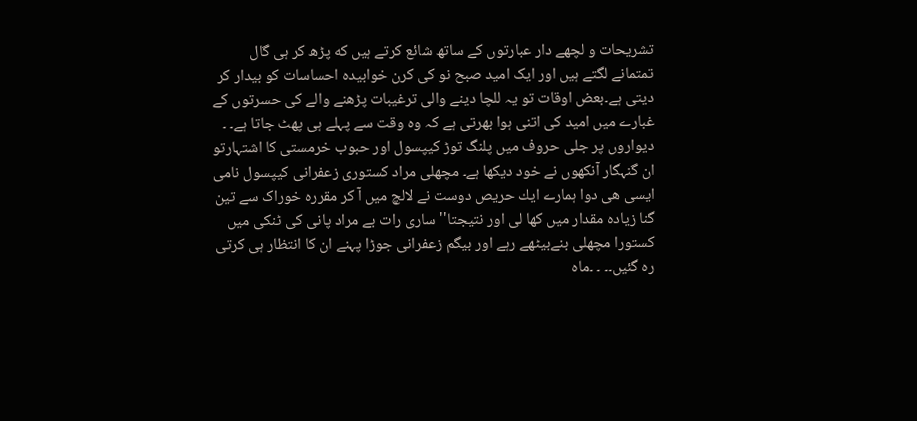تشریحات و لچھے دار عبارتوں کے ساتھ شائع کرتے ہیں كه پڑھ کر ہی گال تمتمانے لگتے ہیں اور ایک اميد صبح نو کی کرن خوابیدہ احساسات کو بیدار کر دیتی ہے۔بعض اوقات تو یہ للچا دینے والی ترغیبات پڑھنے والے کی حسرتوں کے غبارے میں امید کی اتنی ہوا بھرتی ہے کہ وہ وقت سے پہلے ہی پھٹ جاتا ہے۔ ۔ دیواروں پر جلی حروف میں پلنگ توڑ کیپسول اور حبوب خرمستی کا اشتہارتو ان گنہگار آنکھوں نے خود دیکھا ہے۔ مچھلی مراد كستورى زعفرانى کیپسول نامی ایسى هى دوا ہمارے ايك حريص دوست نے لالچ میں آ کر مقررہ خوراک سے تین گنا زياده مقدار میں کھا لى اور نتیجتا'' ساری رات بے مراد پانی کی ٹنکی میں کستورا مچھلی بنےبیٹھے رہے اور بیگم زعفرانی جوڑا پہنے ان کا انتظار ہی کرتی رہ گئیں۔۔ ۔ ۔ماه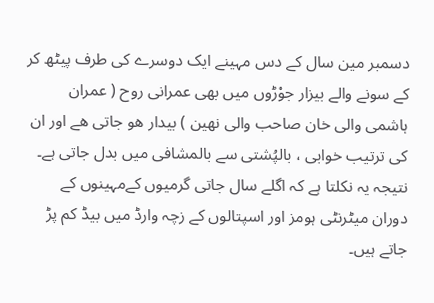دسمبر مين سال کے دس مہینے ایک دوسرے کی طرف پیٹھ کر کے سونے والے بیزار جوْڑوں میں بھی عمرانى روح ( عمران ہاشمی والى خان صاحب والى نهين ) بيدار هو جاتى هے اور ان کی ترتیب خوابى ، بالپُشتى سے بالمشافى میں بدل جاتی ہے۔ نتیجہ یہ نکلتا ہے کہ اگلے سال جاتی گرمیوں کےمہینوں کے دوران میٹرنٹی ہومز اور اسپتالوں کے زچہ وارڈ میں بیڈ کم پڑ جاتے ہیں۔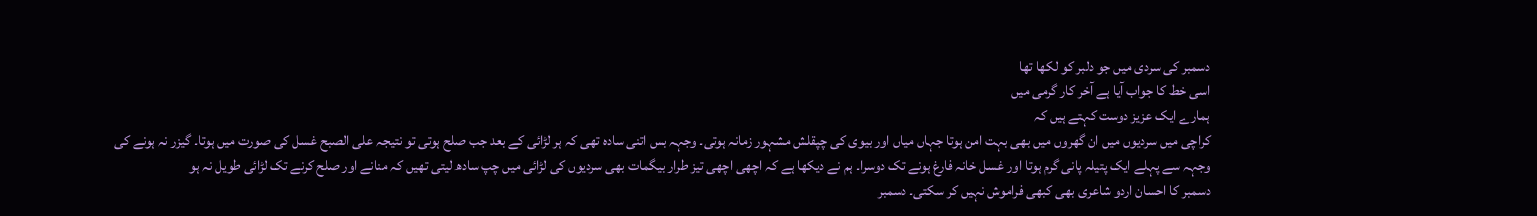دسمبر کی سردی میں جو دلبر کو لکھا تھا
اسی خط کا جواب آیا ہے آخر کار گرمی میں
ہمارے ایک عزیز دوست کہتے ہیں کہ
کراچی میں سردیوں میں ان گھروں میں بھی بہت امن ہوتا جہاں میاں اور بیوی کی چپقلش مشہور زمانہ ہوتی۔ وجہہ بس اتنی سادہ تھی کہ ہر لڑائی کے بعد جب صلح ہوتی تو نتیجہ علی الصبح غسل کی صورت میں ہوتا۔ گیزر نہ ہونے کی وجہہ سے پہلے ایک پتیلہ پانی گرم ہوتا اور غسل خانہ فارغ ہونے تک دوسرا۔ ہم نے دیکھا ہے کہ اچھی اچھی تیز طرار بیگمات بھی سردیوں کی لڑائی میں چپ سادھ لیتی تھیں کہ منانے اور صلح کرنے تک لڑائی طویل نہ ہو
دسمبر کا احسان اردو شاعری بھی کبھی فراموش نہیں کر سکتی۔ دسمبر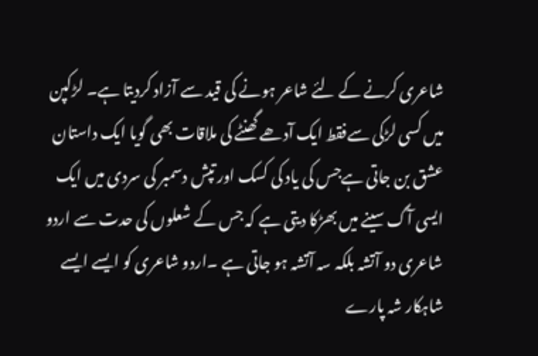شاعری کرنے کے لئے شاعر ہونے کی قید سے آزاد کردیتا ہے۔ لڑکپن میں کسی لڑکی سےفقط ایک آدھے گھنٹے کی ملاقات بھی گویا ایک داستان عشق بن جاتی ہےجس کی یاد کی کسک اور تپش دسمبر کی سردی میں ایک ایسی آگ سینے میں بھڑکا دیتی ہے کہ جس کے شعلوں کی حدت سے اردو شاعری دو آتشہ بلکہ سہ آتشہ ہو جاتی ہے ۔اردو شاعری کو ایسے ایسے شاہکار شہ پارے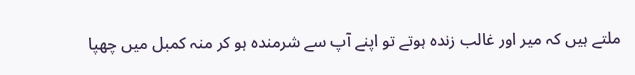ملتے ہیں کہ میر اور غالب زندہ ہوتے تو اپنے آپ سے شرمندہ ہو کر منہ کمبل میں چھپا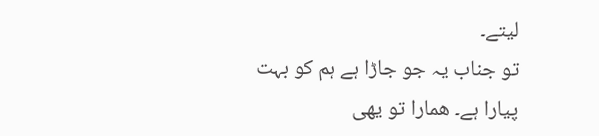لیتے۔
تو جناب یہ جو جاڑا ہے ہم کو بہت پیارا ہے۔ همارا تو يهى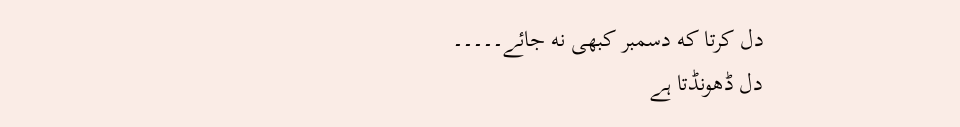دل كرتا كه دسمبر كبهى نه جائے۔۔۔۔۔
دل ڈھونڈتا ہے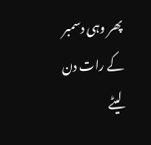پھر وہی دسمبر کے رات دن
لیٹے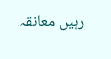رہیں معانقہ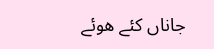جاناں کئے هوئے